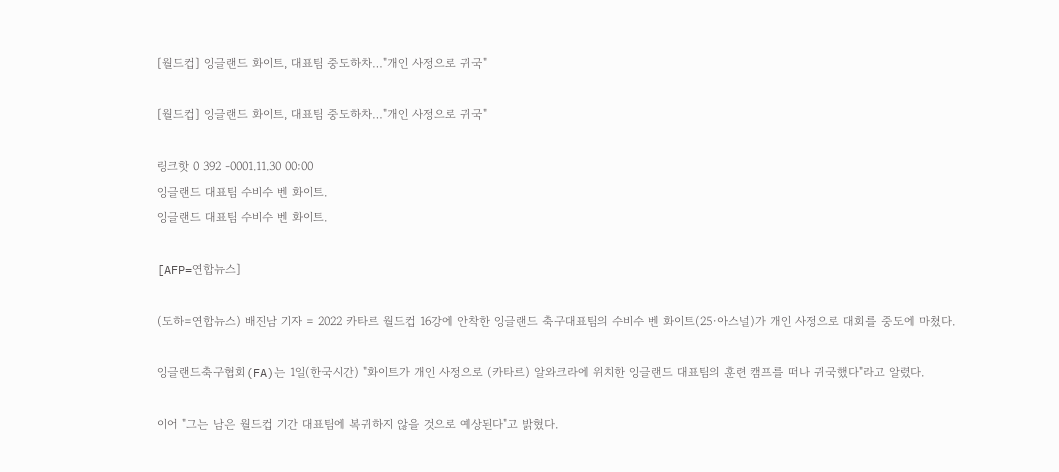[월드컵] 잉글랜드 화이트, 대표팀 중도하차…"개인 사정으로 귀국"

[월드컵] 잉글랜드 화이트, 대표팀 중도하차…"개인 사정으로 귀국"

링크핫 0 392 -0001.11.30 00:00
잉글랜드 대표팀 수비수 벤 화이트.
잉글랜드 대표팀 수비수 벤 화이트.

[AFP=연합뉴스]

(도하=연합뉴스) 배진남 기자 = 2022 카타르 월드컵 16강에 안착한 잉글랜드 축구대표팀의 수비수 벤 화이트(25·아스널)가 개인 사정으로 대회를 중도에 마쳤다.

잉글랜드축구협회(FA)는 1일(한국시간) "화이트가 개인 사정으로 (카타르) 알와크라에 위치한 잉글랜드 대표팀의 훈련 캠프를 떠나 귀국했다"라고 알렸다.

이어 "그는 남은 월드컵 기간 대표팀에 복귀하지 않을 것으로 예상된다"고 밝혔다.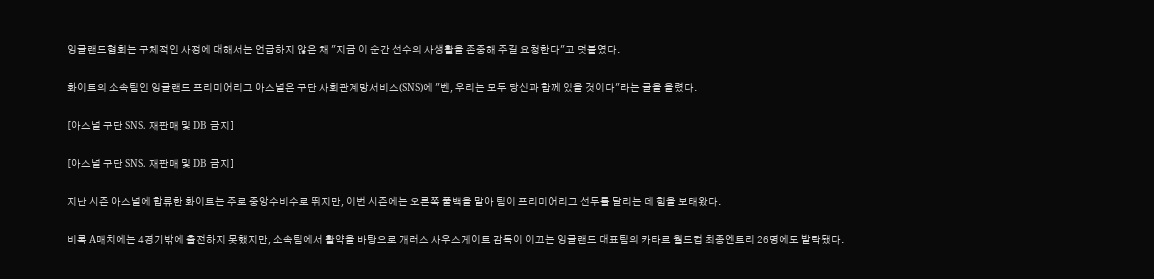잉글랜드협회는 구체적인 사정에 대해서는 언급하지 않은 채 "지금 이 순간 선수의 사생활을 존중해 주길 요청한다"고 덧붙였다.

화이트의 소속팀인 잉글랜드 프리미어리그 아스널은 구단 사회관계망서비스(SNS)에 "벤, 우리는 모두 당신과 함께 있을 것이다"라는 글을 올렸다.

[아스널 구단 SNS. 재판매 및 DB 금지]

[아스널 구단 SNS. 재판매 및 DB 금지]

지난 시즌 아스널에 합류한 화이트는 주로 중앙수비수로 뛰지만, 이번 시즌에는 오른쪽 풀백을 맡아 팀이 프리미어리그 선두를 달리는 데 힘을 보태왔다.

비록 A매치에는 4경기밖에 출전하지 못했지만, 소속팀에서 활약을 바탕으로 개러스 사우스게이트 감독이 이끄는 잉글랜드 대표팀의 카타르 월드컵 최종엔트리 26명에도 발탁됐다.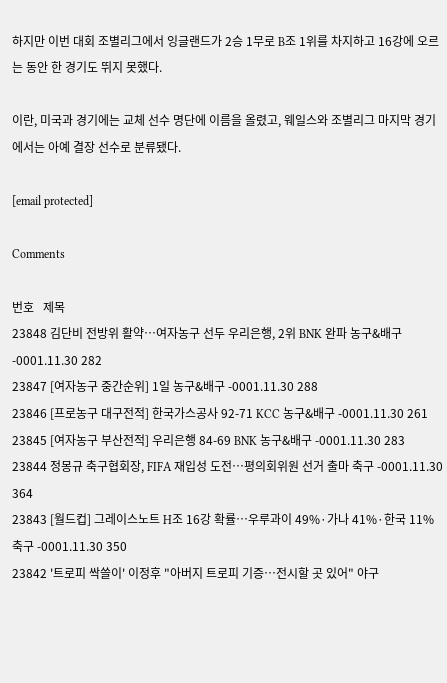하지만 이번 대회 조별리그에서 잉글랜드가 2승 1무로 B조 1위를 차지하고 16강에 오르는 동안 한 경기도 뛰지 못했다.

이란, 미국과 경기에는 교체 선수 명단에 이름을 올렸고, 웨일스와 조별리그 마지막 경기에서는 아예 결장 선수로 분류됐다.

[email protected]

Comments

번호   제목
23848 김단비 전방위 활약…여자농구 선두 우리은행, 2위 BNK 완파 농구&배구 -0001.11.30 282
23847 [여자농구 중간순위] 1일 농구&배구 -0001.11.30 288
23846 [프로농구 대구전적] 한국가스공사 92-71 KCC 농구&배구 -0001.11.30 261
23845 [여자농구 부산전적] 우리은행 84-69 BNK 농구&배구 -0001.11.30 283
23844 정몽규 축구협회장, FIFA 재입성 도전…평의회위원 선거 출마 축구 -0001.11.30 364
23843 [월드컵] 그레이스노트 H조 16강 확률…우루과이 49%·가나 41%·한국 11% 축구 -0001.11.30 350
23842 '트로피 싹쓸이' 이정후 "아버지 트로피 기증…전시할 곳 있어" 야구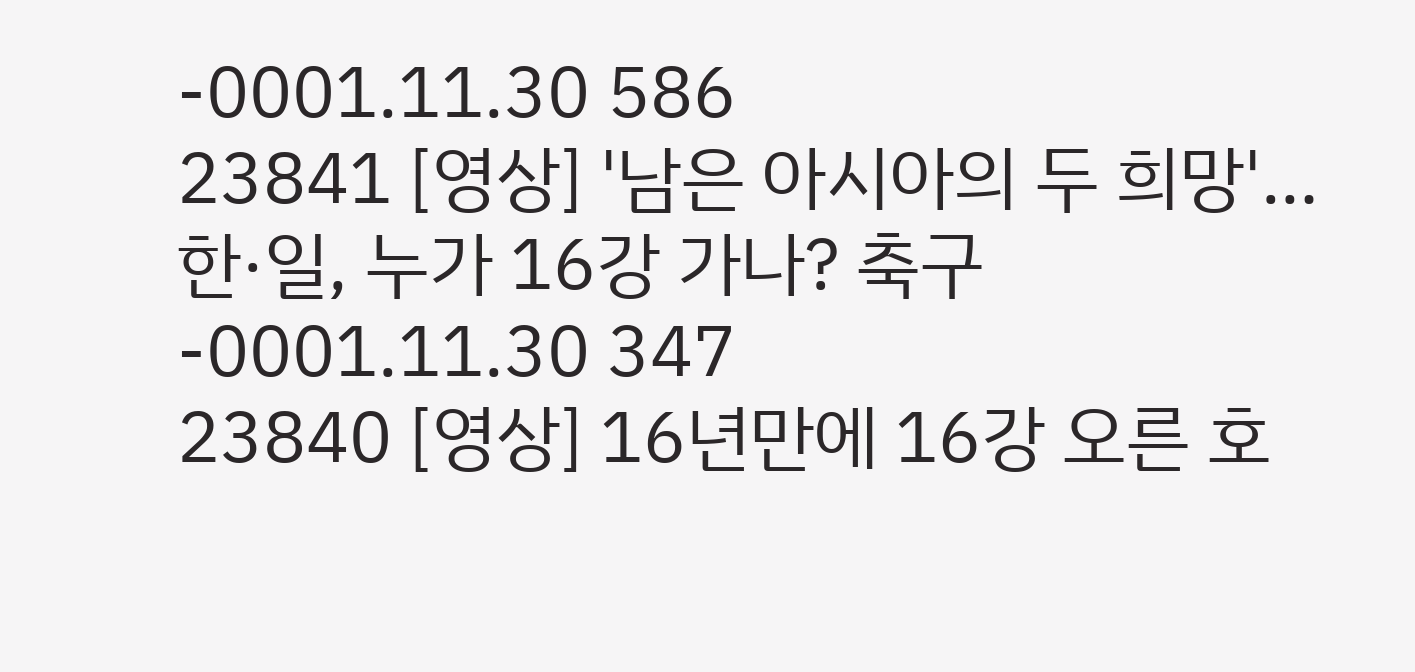-0001.11.30 586
23841 [영상] '남은 아시아의 두 희망'…한·일, 누가 16강 가나? 축구 -0001.11.30 347
23840 [영상] 16년만에 16강 오른 호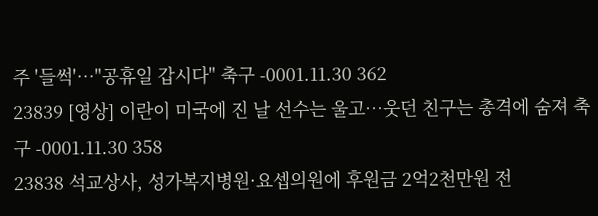주 '들썩'…"공휴일 갑시다" 축구 -0001.11.30 362
23839 [영상] 이란이 미국에 진 날 선수는 울고…웃던 친구는 총격에 숨져 축구 -0001.11.30 358
23838 석교상사, 성가복지병원·요셉의원에 후원금 2억2천만원 전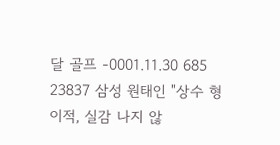달 골프 -0001.11.30 685
23837 삼성 원태인 "상수 형 이적, 실감 나지 않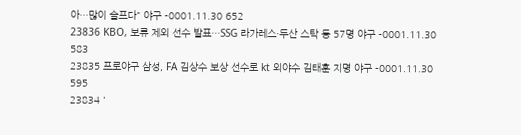아…많이 슬프다" 야구 -0001.11.30 652
23836 KBO, 보류 제외 선수 발표…SSG 라가레스·두산 스탁 등 57명 야구 -0001.11.30 583
23835 프로야구 삼성, FA 김상수 보상 선수로 kt 외야수 김태훈 지명 야구 -0001.11.30 595
23834 '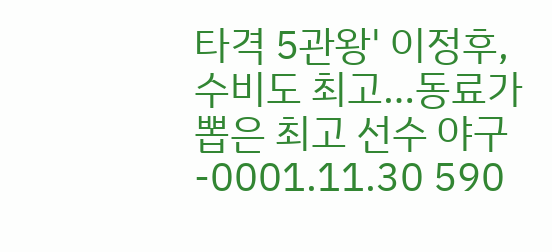타격 5관왕' 이정후, 수비도 최고…동료가 뽑은 최고 선수 야구 -0001.11.30 590